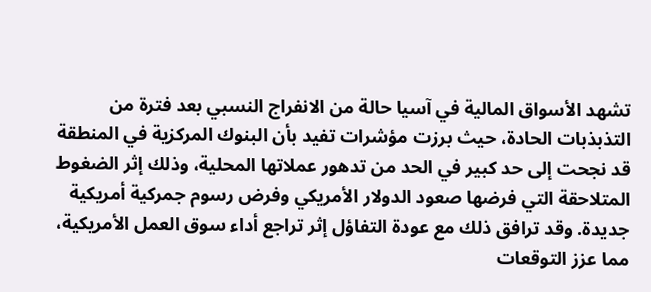تشهد الأسواق المالية في آسيا حالة من الانفراج النسبي بعد فترة من التذبذبات الحادة، حيث برزت مؤشرات تفيد بأن البنوك المركزية في المنطقة قد نجحت إلى حد كبير في الحد من تدهور عملاتها المحلية، وذلك إثر الضغوط المتلاحقة التي فرضها صعود الدولار الأمريكي وفرض رسوم جمركية أمريكية جديدة. وقد ترافق ذلك مع عودة التفاؤل إثر تراجع أداء سوق العمل الأمريكية، مما عزز التوقعات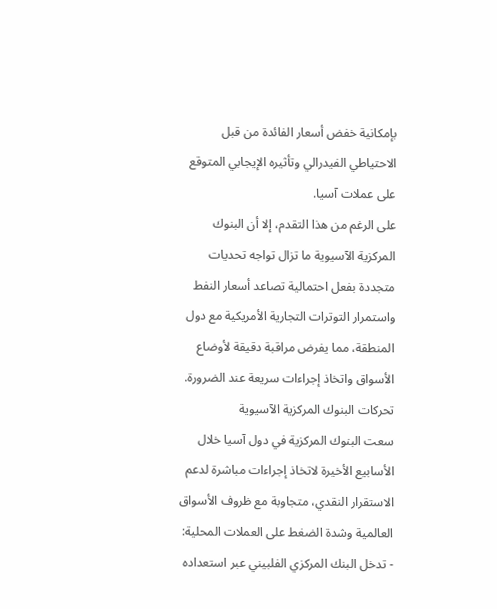بإمكانية خفض أسعار الفائدة من قبل الاحتياطي الفيدرالي وتأثيره الإيجابي المتوقع على عملات آسيا.
على الرغم من هذا التقدم، إلا أن البنوك المركزية الآسيوية ما تزال تواجه تحديات متجددة بفعل احتمالية تصاعد أسعار النفط واستمرار التوترات التجارية الأمريكية مع دول المنطقة، مما يفرض مراقبة دقيقة لأوضاع الأسواق واتخاذ إجراءات سريعة عند الضرورة.
تحركات البنوك المركزية الآسيوية
سعت البنوك المركزية في دول آسيا خلال الأسابيع الأخيرة لاتخاذ إجراءات مباشرة لدعم الاستقرار النقدي، متجاوبة مع ظروف الأسواق العالمية وشدة الضغط على العملات المحلية:
- تدخل البنك المركزي الفلبيني عبر استعداده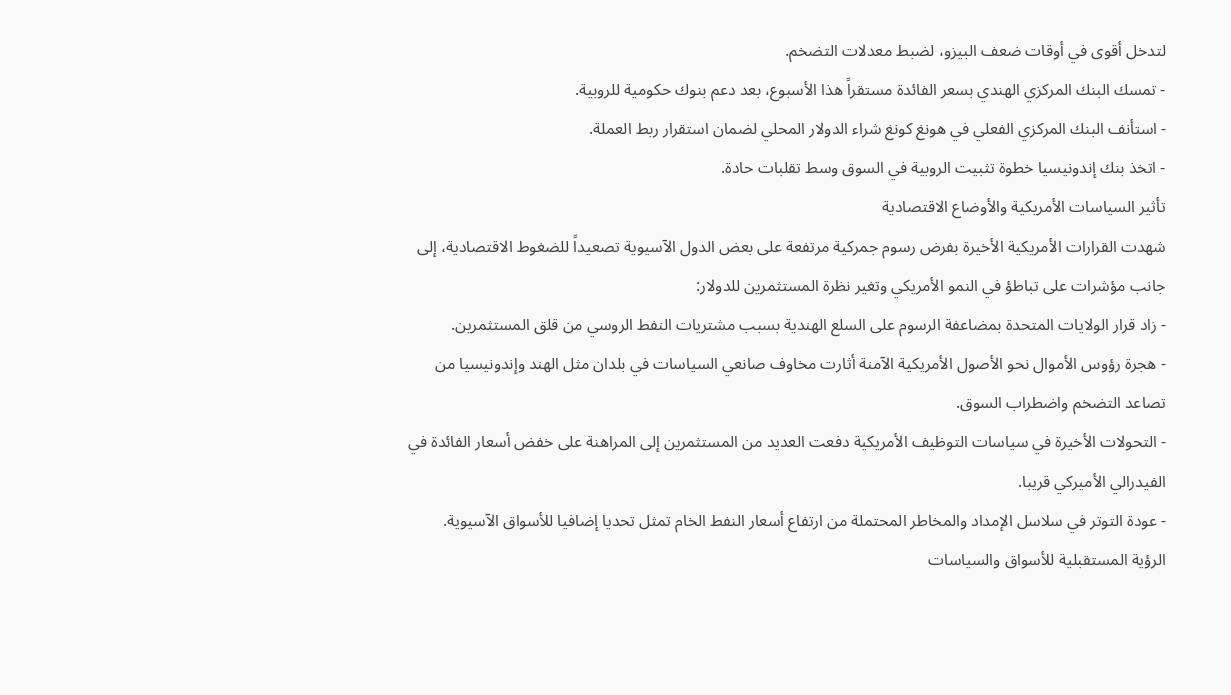لتدخل أقوى في أوقات ضعف البيزو، لضبط معدلات التضخم.
- تمسك البنك المركزي الهندي بسعر الفائدة مستقراً هذا الأسبوع، بعد دعم بنوك حكومية للروبية.
- استأنف البنك المركزي الفعلي في هونغ كونغ شراء الدولار المحلي لضمان استقرار ربط العملة.
- اتخذ بنك إندونيسيا خطوة تثبيت الروبية في السوق وسط تقلبات حادة.
تأثير السياسات الأمريكية والأوضاع الاقتصادية
شهدت القرارات الأمريكية الأخيرة بفرض رسوم جمركية مرتفعة على بعض الدول الآسيوية تصعيداً للضغوط الاقتصادية، إلى جانب مؤشرات على تباطؤ في النمو الأمريكي وتغير نظرة المستثمرين للدولار:
- زاد قرار الولايات المتحدة بمضاعفة الرسوم على السلع الهندية بسبب مشتريات النفط الروسي من قلق المستثمرين.
- هجرة رؤوس الأموال نحو الأصول الأمريكية الآمنة أثارت مخاوف صانعي السياسات في بلدان مثل الهند وإندونيسيا من تصاعد التضخم واضطراب السوق.
- التحولات الأخيرة في سياسات التوظيف الأمريكية دفعت العديد من المستثمرين إلى المراهنة على خفض أسعار الفائدة في الفيدرالي الأميركي قريبا.
- عودة التوتر في سلاسل الإمداد والمخاطر المحتملة من ارتفاع أسعار النفط الخام تمثل تحديا إضافيا للأسواق الآسيوية.
الرؤية المستقبلية للأسواق والسياسات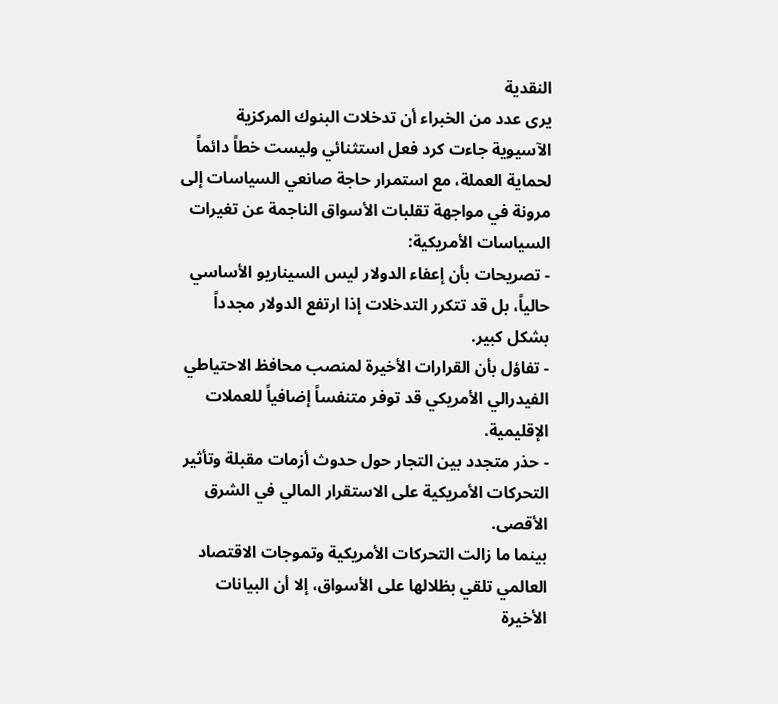النقدية
يرى عدد من الخبراء أن تدخلات البنوك المركزية الآسيوية جاءت كرد فعل استثنائي وليست خطاً دائماً لحماية العملة، مع استمرار حاجة صانعي السياسات إلى مرونة في مواجهة تقلبات الأسواق الناجمة عن تغيرات السياسات الأمريكية:
- تصريحات بأن إعفاء الدولار ليس السيناريو الأساسي حالياً، بل قد تتكرر التدخلات إذا ارتفع الدولار مجدداً بشكل كبير.
- تفاؤل بأن القرارات الأخيرة لمنصب محافظ الاحتياطي الفيدرالي الأمريكي قد توفر متنفساً إضافياً للعملات الإقليمية.
- حذر متجدد بين التجار حول حدوث أزمات مقبلة وتأثير التحركات الأمريكية على الاستقرار المالي في الشرق الأقصى.
بينما ما زالت التحركات الأمريكية وتموجات الاقتصاد العالمي تلقي بظلالها على الأسواق، إلا أن البيانات الأخيرة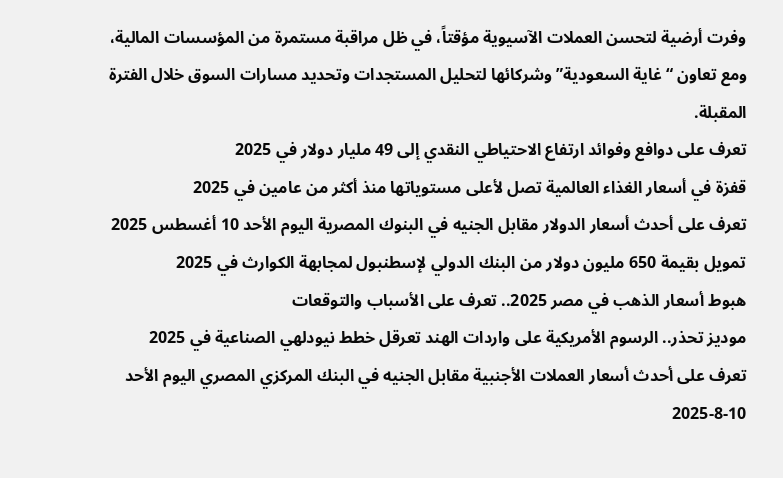وفرت أرضية لتحسن العملات الآسيوية مؤقتاً، في ظل مراقبة مستمرة من المؤسسات المالية، ومع تعاون “غاية السعودية” وشركائها لتحليل المستجدات وتحديد مسارات السوق خلال الفترة المقبلة.
تعرف على دوافع وفوائد ارتفاع الاحتياطي النقدي إلى 49 مليار دولار في 2025
قفزة في أسعار الغذاء العالمية تصل لأعلى مستوياتها منذ أكثر من عامين في 2025
تعرف على أحدث أسعار الدولار مقابل الجنيه في البنوك المصرية اليوم الأحد 10 أغسطس 2025
تمويل بقيمة 650 مليون دولار من البنك الدولي لإسطنبول لمجابهة الكوارث في 2025
هبوط أسعار الذهب في مصر 2025.. تعرف على الأسباب والتوقعات
موديز تحذر.. الرسوم الأمريكية على واردات الهند تعرقل خطط نيودلهي الصناعية في 2025
تعرف على أحدث أسعار العملات الأجنبية مقابل الجنيه في البنك المركزي المصري اليوم الأحد 10-8-2025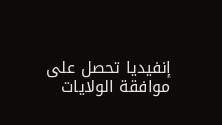إنفيديا تحصل على موافقة الولايات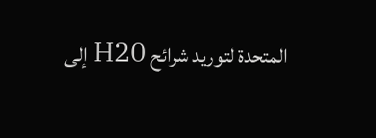المتحدة لتوريد شرائح H20 إلى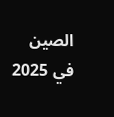الصين في 2025